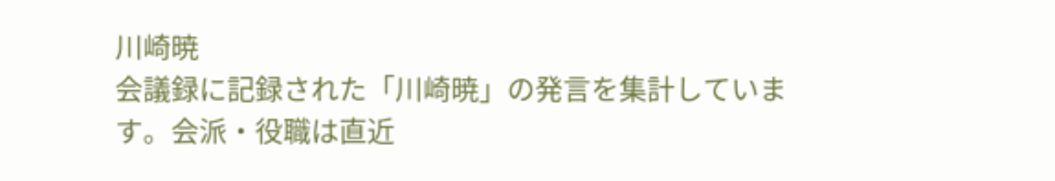川崎暁
会議録に記録された「川崎暁」の発言を集計しています。会派・役職は直近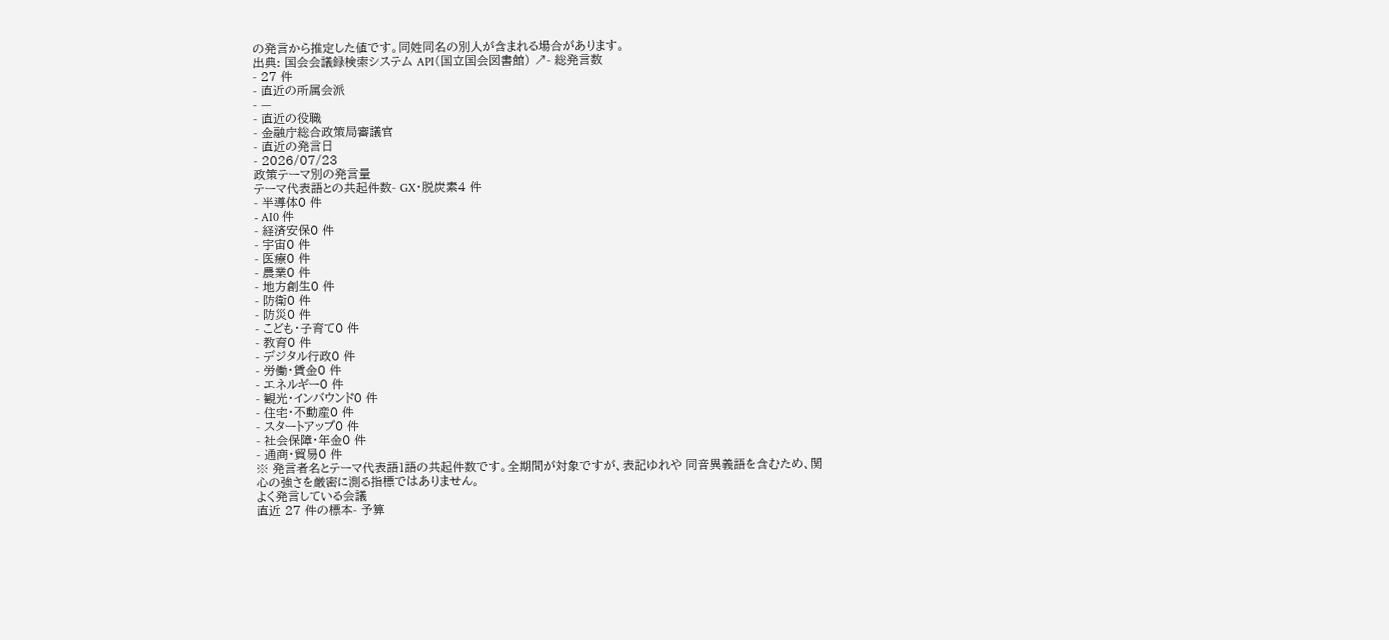の発言から推定した値です。同姓同名の別人が含まれる場合があります。
出典: 国会会議録検索システム API(国立国会図書館) ↗- 総発言数
- 27 件
- 直近の所属会派
- —
- 直近の役職
- 金融庁総合政策局審議官
- 直近の発言日
- 2026/07/23
政策テーマ別の発言量
テーマ代表語との共起件数- GX・脱炭素4 件
- 半導体0 件
- AI0 件
- 経済安保0 件
- 宇宙0 件
- 医療0 件
- 農業0 件
- 地方創生0 件
- 防衛0 件
- 防災0 件
- こども・子育て0 件
- 教育0 件
- デジタル行政0 件
- 労働・賃金0 件
- エネルギー0 件
- 観光・インバウンド0 件
- 住宅・不動産0 件
- スタートアップ0 件
- 社会保障・年金0 件
- 通商・貿易0 件
※ 発言者名とテーマ代表語1語の共起件数です。全期間が対象ですが、表記ゆれや 同音異義語を含むため、関心の強さを厳密に測る指標ではありません。
よく発言している会議
直近 27 件の標本- 予算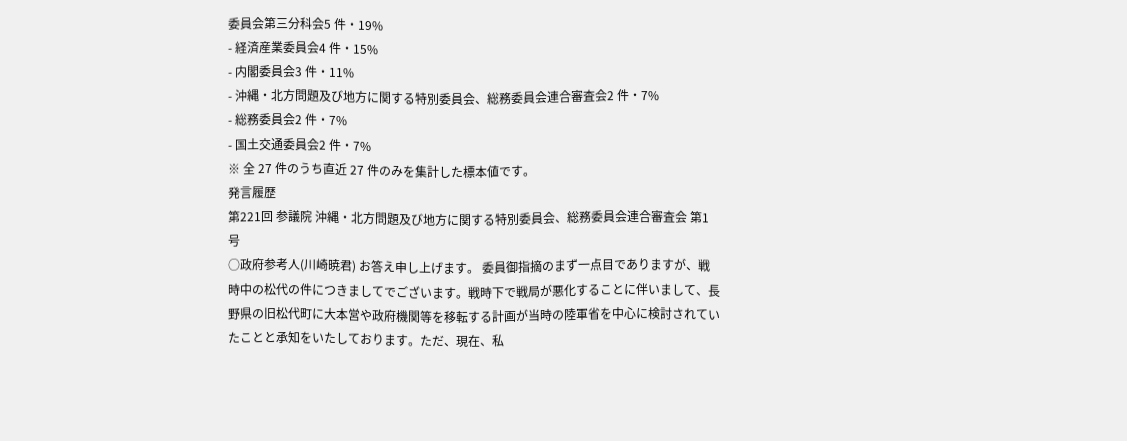委員会第三分科会5 件・19%
- 経済産業委員会4 件・15%
- 内閣委員会3 件・11%
- 沖縄・北方問題及び地方に関する特別委員会、総務委員会連合審査会2 件・7%
- 総務委員会2 件・7%
- 国土交通委員会2 件・7%
※ 全 27 件のうち直近 27 件のみを集計した標本値です。
発言履歴
第221回 参議院 沖縄・北方問題及び地方に関する特別委員会、総務委員会連合審査会 第1号
○政府参考人(川崎暁君) お答え申し上げます。 委員御指摘のまず一点目でありますが、戦時中の松代の件につきましてでございます。戦時下で戦局が悪化することに伴いまして、長野県の旧松代町に大本営や政府機関等を移転する計画が当時の陸軍省を中心に検討されていたことと承知をいたしております。ただ、現在、私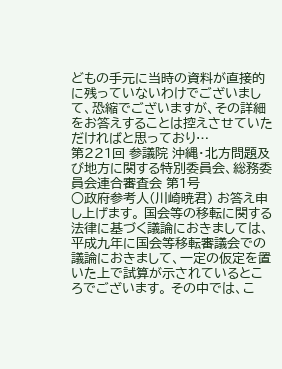どもの手元に当時の資料が直接的に残っていないわけでございまして、恐縮でございますが、その詳細をお答えすることは控えさせていただければと思っており…
第221回 参議院 沖縄・北方問題及び地方に関する特別委員会、総務委員会連合審査会 第1号
○政府参考人(川崎暁君) お答え申し上げます。 国会等の移転に関する法律に基づく議論におきましては、平成九年に国会等移転審議会での議論におきまして、一定の仮定を置いた上で試算が示されているところでございます。 その中では、こ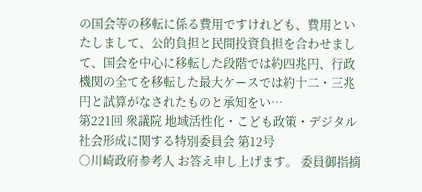の国会等の移転に係る費用ですけれども、費用といたしまして、公的負担と民間投資負担を合わせまして、国会を中心に移転した段階では約四兆円、行政機関の全てを移転した最大ケースでは約十二・三兆円と試算がなされたものと承知をい…
第221回 衆議院 地域活性化・こども政策・デジタル社会形成に関する特別委員会 第12号
○川崎政府参考人 お答え申し上げます。 委員御指摘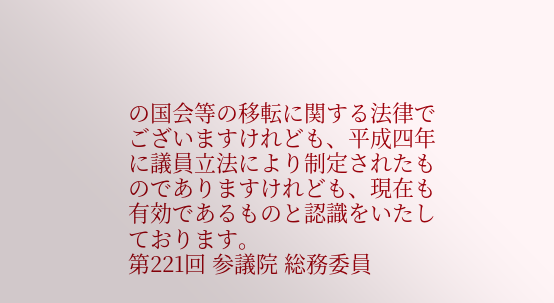の国会等の移転に関する法律でございますけれども、平成四年に議員立法により制定されたものでありますけれども、現在も有効であるものと認識をいたしております。
第221回 参議院 総務委員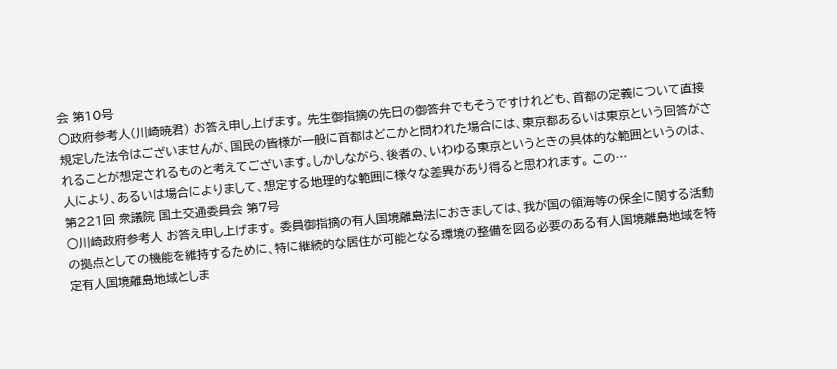会 第10号
○政府参考人(川崎暁君) お答え申し上げます。 先生御指摘の先日の御答弁でもそうですけれども、首都の定義について直接規定した法令はございませんが、国民の皆様が一般に首都はどこかと問われた場合には、東京都あるいは東京という回答がされることが想定されるものと考えてございます。しかしながら、後者の、いわゆる東京というときの具体的な範囲というのは、人により、あるいは場合によりまして、想定する地理的な範囲に様々な差異があり得ると思われます。 この…
第221回 衆議院 国土交通委員会 第7号
○川崎政府参考人 お答え申し上げます。 委員御指摘の有人国境離島法におきましては、我が国の領海等の保全に関する活動の拠点としての機能を維持するために、特に継続的な居住が可能となる環境の整備を図る必要のある有人国境離島地域を特定有人国境離島地域としま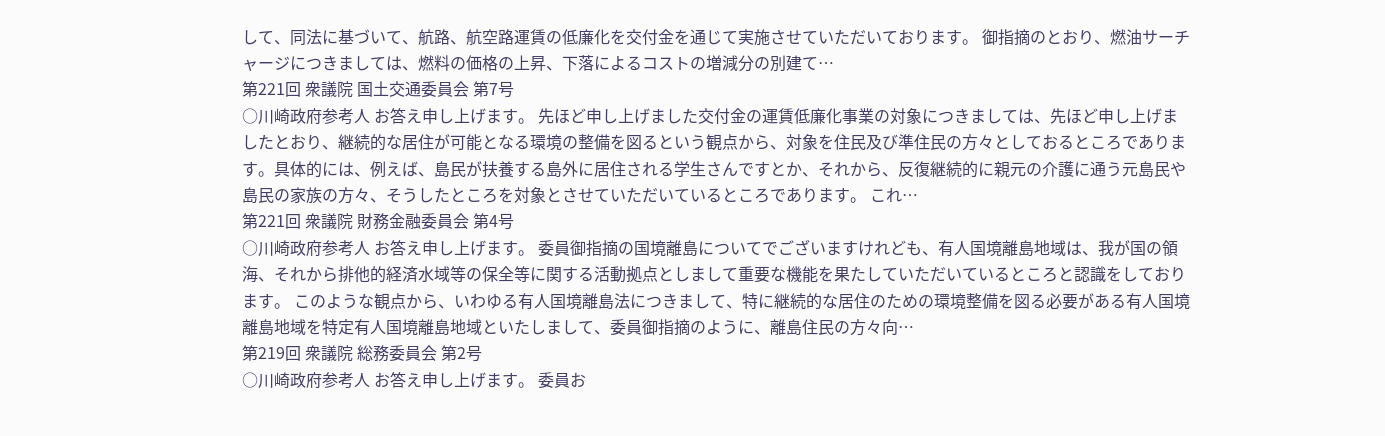して、同法に基づいて、航路、航空路運賃の低廉化を交付金を通じて実施させていただいております。 御指摘のとおり、燃油サーチャージにつきましては、燃料の価格の上昇、下落によるコストの増減分の別建て…
第221回 衆議院 国土交通委員会 第7号
○川崎政府参考人 お答え申し上げます。 先ほど申し上げました交付金の運賃低廉化事業の対象につきましては、先ほど申し上げましたとおり、継続的な居住が可能となる環境の整備を図るという観点から、対象を住民及び準住民の方々としておるところであります。具体的には、例えば、島民が扶養する島外に居住される学生さんですとか、それから、反復継続的に親元の介護に通う元島民や島民の家族の方々、そうしたところを対象とさせていただいているところであります。 これ…
第221回 衆議院 財務金融委員会 第4号
○川崎政府参考人 お答え申し上げます。 委員御指摘の国境離島についてでございますけれども、有人国境離島地域は、我が国の領海、それから排他的経済水域等の保全等に関する活動拠点としまして重要な機能を果たしていただいているところと認識をしております。 このような観点から、いわゆる有人国境離島法につきまして、特に継続的な居住のための環境整備を図る必要がある有人国境離島地域を特定有人国境離島地域といたしまして、委員御指摘のように、離島住民の方々向…
第219回 衆議院 総務委員会 第2号
○川崎政府参考人 お答え申し上げます。 委員お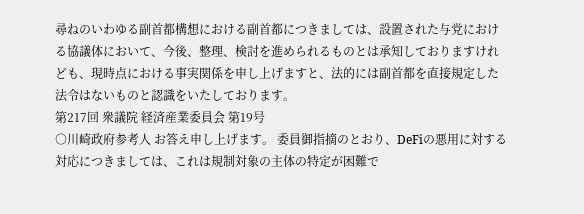尋ねのいわゆる副首都構想における副首都につきましては、設置された与党における協議体において、今後、整理、検討を進められるものとは承知しておりますけれども、現時点における事実関係を申し上げますと、法的には副首都を直接規定した法令はないものと認識をいたしております。
第217回 衆議院 経済産業委員会 第19号
○川崎政府参考人 お答え申し上げます。 委員御指摘のとおり、DeFiの悪用に対する対応につきましては、これは規制対象の主体の特定が困難で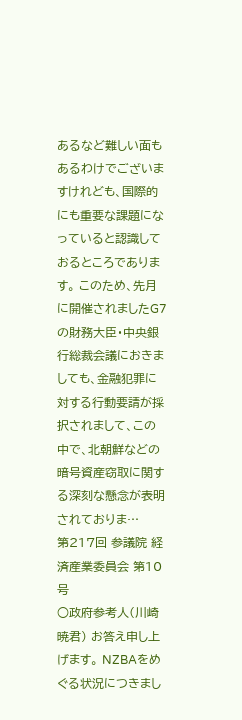あるなど難しい面もあるわけでございますけれども、国際的にも重要な課題になっていると認識しておるところであります。 このため、先月に開催されましたG7の財務大臣・中央銀行総裁会議におきましても、金融犯罪に対する行動要請が採択されまして、この中で、北朝鮮などの暗号資産窃取に関する深刻な懸念が表明されておりま…
第217回 参議院 経済産業委員会 第10号
○政府参考人(川崎暁君) お答え申し上げます。 NZBAをめぐる状況につきまし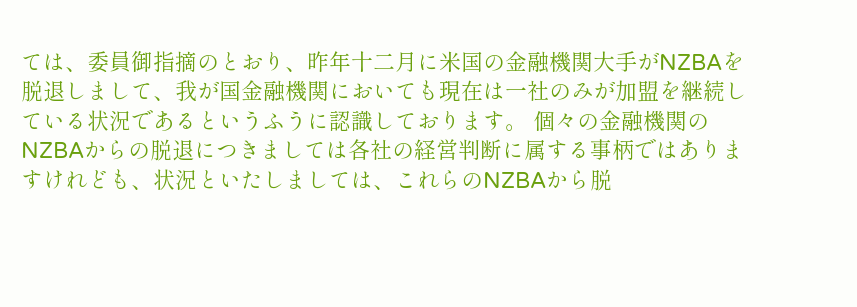ては、委員御指摘のとおり、昨年十二月に米国の金融機関大手がNZBAを脱退しまして、我が国金融機関においても現在は一社のみが加盟を継続している状況であるというふうに認識しております。 個々の金融機関のNZBAからの脱退につきましては各社の経営判断に属する事柄ではありますけれども、状況といたしましては、これらのNZBAから脱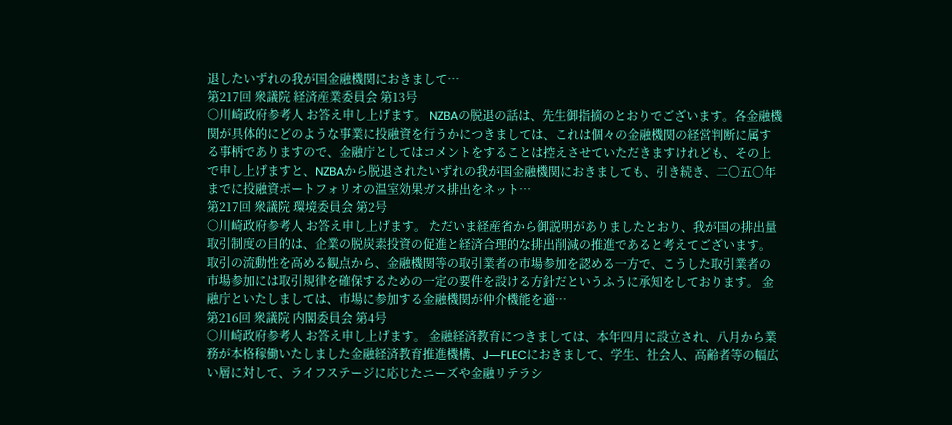退したいずれの我が国金融機関におきまして…
第217回 衆議院 経済産業委員会 第13号
○川崎政府参考人 お答え申し上げます。 NZBAの脱退の話は、先生御指摘のとおりでございます。各金融機関が具体的にどのような事業に投融資を行うかにつきましては、これは個々の金融機関の経営判断に属する事柄でありますので、金融庁としてはコメントをすることは控えさせていただきますけれども、その上で申し上げますと、NZBAから脱退されたいずれの我が国金融機関におきましても、引き続き、二〇五〇年までに投融資ポートフォリオの温室効果ガス排出をネット…
第217回 衆議院 環境委員会 第2号
○川崎政府参考人 お答え申し上げます。 ただいま経産省から御説明がありましたとおり、我が国の排出量取引制度の目的は、企業の脱炭素投資の促進と経済合理的な排出削減の推進であると考えてございます。取引の流動性を高める観点から、金融機関等の取引業者の市場参加を認める一方で、こうした取引業者の市場参加には取引規律を確保するための一定の要件を設ける方針だというふうに承知をしております。 金融庁といたしましては、市場に参加する金融機関が仲介機能を適…
第216回 衆議院 内閣委員会 第4号
○川崎政府参考人 お答え申し上げます。 金融経済教育につきましては、本年四月に設立され、八月から業務が本格稼働いたしました金融経済教育推進機構、J―FLECにおきまして、学生、社会人、高齢者等の幅広い層に対して、ライフステージに応じたニーズや金融リテラシ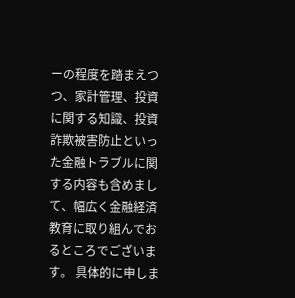ーの程度を踏まえつつ、家計管理、投資に関する知識、投資詐欺被害防止といった金融トラブルに関する内容も含めまして、幅広く金融経済教育に取り組んでおるところでございます。 具体的に申しま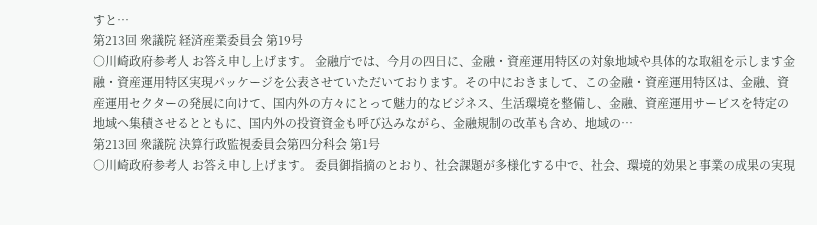すと…
第213回 衆議院 経済産業委員会 第19号
○川崎政府参考人 お答え申し上げます。 金融庁では、今月の四日に、金融・資産運用特区の対象地域や具体的な取組を示します金融・資産運用特区実現パッケージを公表させていただいております。その中におきまして、この金融・資産運用特区は、金融、資産運用セクターの発展に向けて、国内外の方々にとって魅力的なビジネス、生活環境を整備し、金融、資産運用サービスを特定の地域へ集積させるとともに、国内外の投資資金も呼び込みながら、金融規制の改革も含め、地域の…
第213回 衆議院 決算行政監視委員会第四分科会 第1号
○川崎政府参考人 お答え申し上げます。 委員御指摘のとおり、社会課題が多様化する中で、社会、環境的効果と事業の成果の実現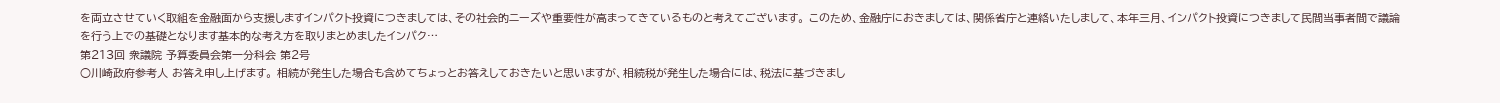を両立させていく取組を金融面から支援しますインパクト投資につきましては、その社会的ニーズや重要性が高まってきているものと考えてございます。 このため、金融庁におきましては、関係省庁と連絡いたしまして、本年三月、インパクト投資につきまして民間当事者間で議論を行う上での基礎となります基本的な考え方を取りまとめましたインパク…
第213回 衆議院 予算委員会第一分科会 第2号
○川崎政府参考人 お答え申し上げます。 相続が発生した場合も含めてちょっとお答えしておきたいと思いますが、相続税が発生した場合には、税法に基づきまし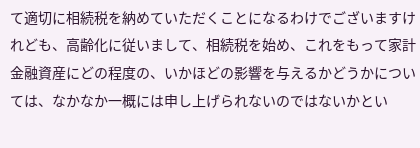て適切に相続税を納めていただくことになるわけでございますけれども、高齢化に従いまして、相続税を始め、これをもって家計金融資産にどの程度の、いかほどの影響を与えるかどうかについては、なかなか一概には申し上げられないのではないかとい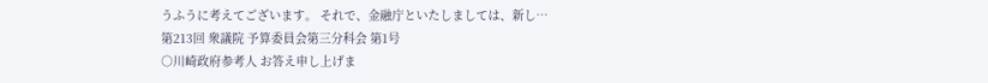うふうに考えてございます。 それで、金融庁といたしましては、新し…
第213回 衆議院 予算委員会第三分科会 第1号
○川崎政府参考人 お答え申し上げま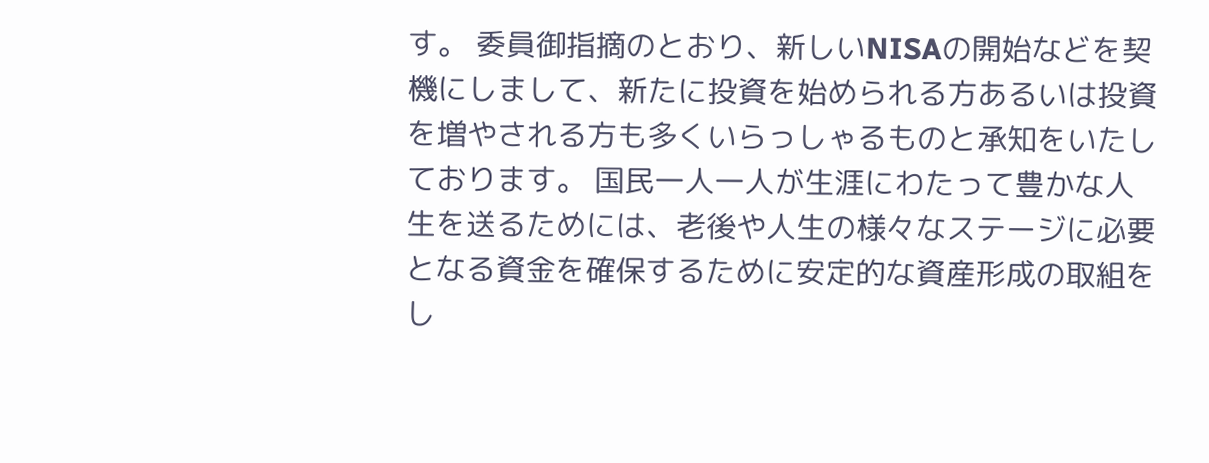す。 委員御指摘のとおり、新しいNISAの開始などを契機にしまして、新たに投資を始められる方あるいは投資を増やされる方も多くいらっしゃるものと承知をいたしております。 国民一人一人が生涯にわたって豊かな人生を送るためには、老後や人生の様々なステージに必要となる資金を確保するために安定的な資産形成の取組をし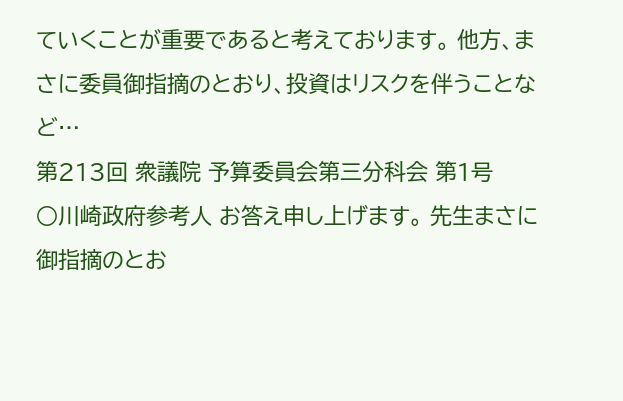ていくことが重要であると考えております。 他方、まさに委員御指摘のとおり、投資はリスクを伴うことなど…
第213回 衆議院 予算委員会第三分科会 第1号
○川崎政府参考人 お答え申し上げます。 先生まさに御指摘のとお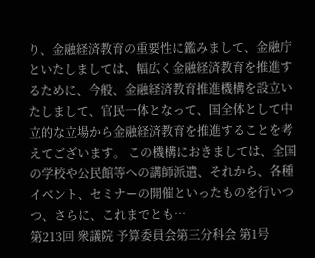り、金融経済教育の重要性に鑑みまして、金融庁といたしましては、幅広く金融経済教育を推進するために、今般、金融経済教育推進機構を設立いたしまして、官民一体となって、国全体として中立的な立場から金融経済教育を推進することを考えてございます。 この機構におきましては、全国の学校や公民館等への講師派遣、それから、各種イベント、セミナーの開催といったものを行いつつ、さらに、これまでとも…
第213回 衆議院 予算委員会第三分科会 第1号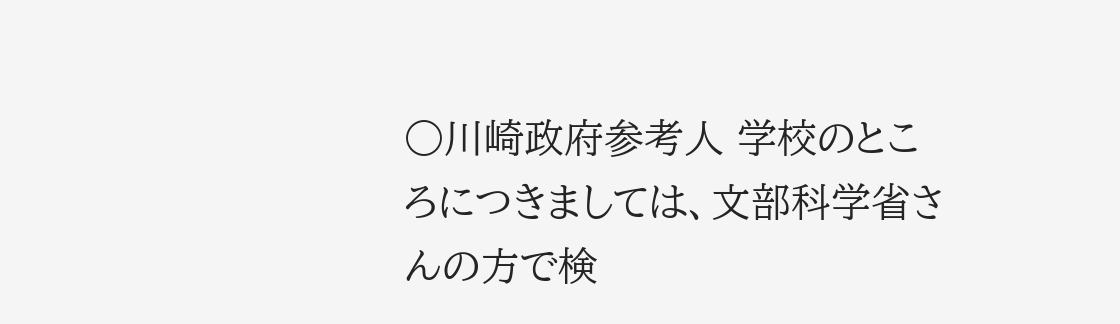○川崎政府参考人 学校のところにつきましては、文部科学省さんの方で検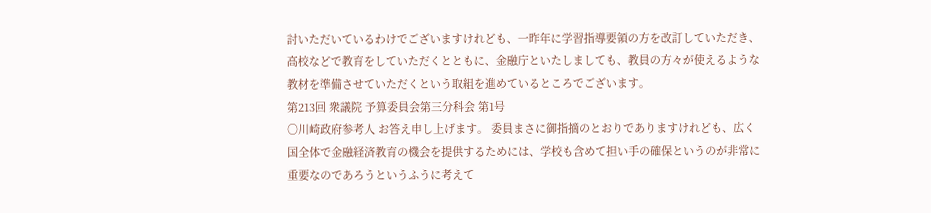討いただいているわけでございますけれども、一昨年に学習指導要領の方を改訂していただき、高校などで教育をしていただくとともに、金融庁といたしましても、教員の方々が使えるような教材を準備させていただくという取組を進めているところでございます。
第213回 衆議院 予算委員会第三分科会 第1号
○川崎政府参考人 お答え申し上げます。 委員まさに御指摘のとおりでありますけれども、広く国全体で金融経済教育の機会を提供するためには、学校も含めて担い手の確保というのが非常に重要なのであろうというふうに考えて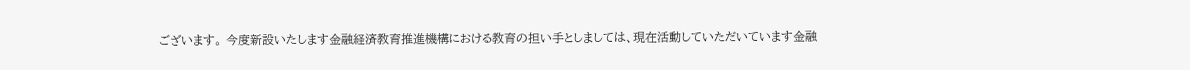ございます。 今度新設いたします金融経済教育推進機構における教育の担い手としましては、現在活動していただいています金融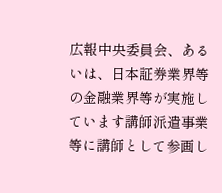広報中央委員会、あるいは、日本証券業界等の金融業界等が実施しています講師派遣事業等に講師として参画し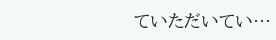ていただいてい…